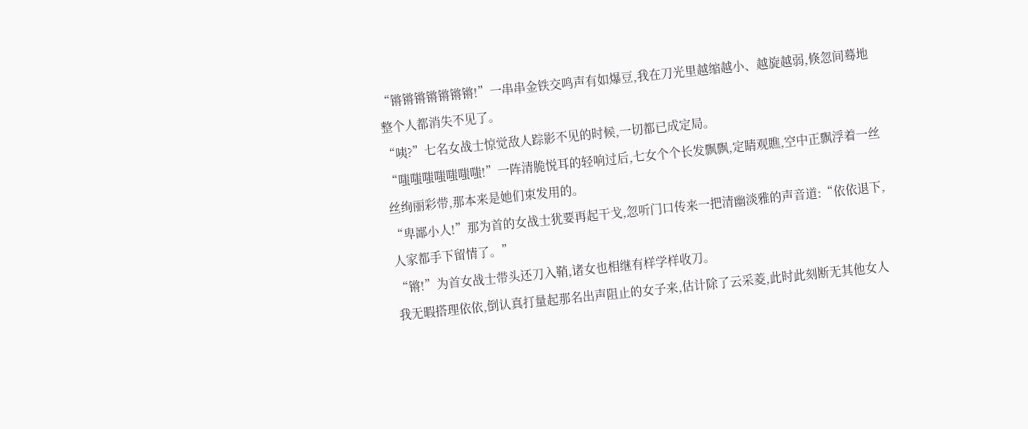“锵锵锵锵锵锵锵!”一串串金铁交鸣声有如爆豆,我在刀光里越缩越小、越旋越弱,倏忽间蓦地整个人都消失不见了。
“咦?”七名女战士惊觉敌人踪影不见的时候,一切都已成定局。
“嗤嗤嗤嗤嗤嗤嗤!”一阵清脆悦耳的轻响过后,七女个个长发飘飘,定睛观瞧,空中正飘浮着一丝丝绚丽彩带,那本来是她们束发用的。
“卑鄙小人!”那为首的女战士犹要再起干戈,忽听门口传来一把清幽淡雅的声音道:“依依退下,人家都手下留情了。”
“锵!”为首女战士带头还刀入鞘,诸女也相继有样学样收刀。
我无暇搭理依依,倒认真打量起那名出声阻止的女子来,估计除了云采菱,此时此刻断无其他女人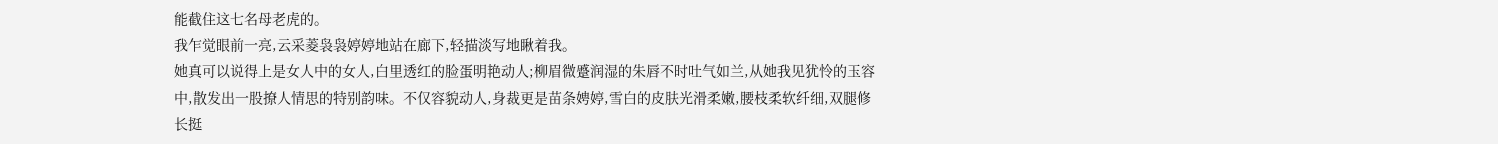能截住这七名母老虎的。
我乍觉眼前一亮,云采菱袅袅婷婷地站在廊下,轻描淡写地瞅着我。
她真可以说得上是女人中的女人,白里透红的脸蛋明艳动人;柳眉微蹙润湿的朱唇不时吐气如兰,从她我见犹怜的玉容中,散发出一股撩人情思的特别韵味。不仅容貌动人,身裁更是苗条娉婷,雪白的皮肤光滑柔嫩,腰枝柔软纤细,双腿修长挺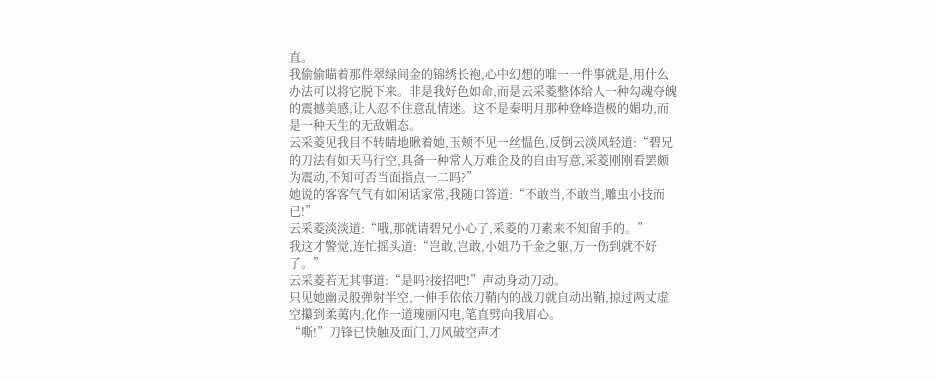直。
我偷偷瞄着那件翠绿间金的锦绣长袍,心中幻想的唯一一件事就是,用什么办法可以将它脱下来。非是我好色如命,而是云采菱整体给人一种勾魂夺魄的震撼美感,让人忍不住意乱情迷。这不是秦明月那种登峰造极的媚功,而是一种天生的无敌媚态。
云采菱见我目不转睛地瞅着她,玉颊不见一丝愠色,反倒云淡风轻道:“碧兄的刀法有如天马行空,具备一种常人万难企及的自由写意,采菱刚刚看罢颇为震动,不知可否当面指点一二吗?”
她说的客客气气有如闲话家常,我随口答道:“不敢当,不敢当,雕虫小技而已!”
云采菱淡淡道:“哦,那就请碧兄小心了,采菱的刀素来不知留手的。”
我这才警觉,连忙摇头道:“岂敢,岂敢,小姐乃千金之躯,万一伤到就不好了。”
云采菱若无其事道:“是吗?接招吧!”声动身动刀动。
只见她幽灵般弹射半空,一伸手依依刀鞘内的战刀就自动出鞘,掠过两丈虚空攥到柔荑内,化作一道瑰丽闪电,笔直劈向我眉心。
“嘶!”刀锋已快触及面门,刀风破空声才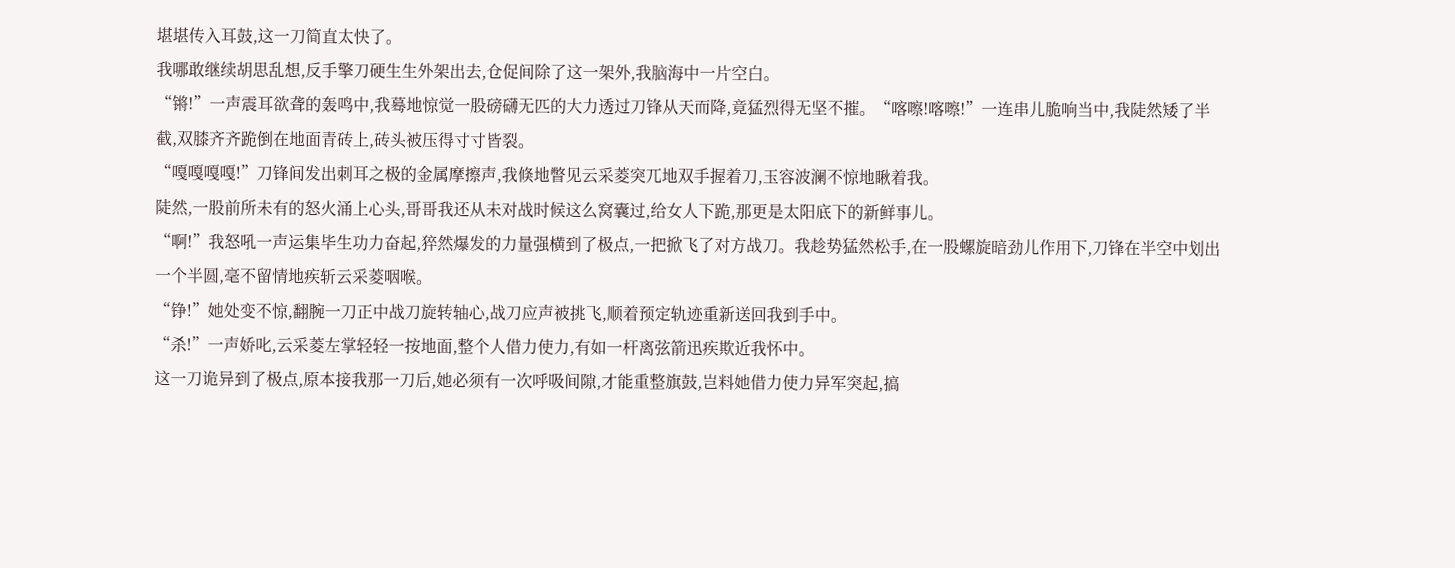堪堪传入耳鼓,这一刀简直太快了。
我哪敢继续胡思乱想,反手擎刀硬生生外架出去,仓促间除了这一架外,我脑海中一片空白。
“锵!”一声震耳欲聋的轰鸣中,我蓦地惊觉一股磅礴无匹的大力透过刀锋从天而降,竟猛烈得无坚不摧。“喀嚓!喀嚓!”一连串儿脆响当中,我陡然矮了半截,双膝齐齐跪倒在地面青砖上,砖头被压得寸寸皆裂。
“嘎嘎嘎嘎!”刀锋间发出刺耳之极的金属摩擦声,我倏地瞥见云采菱突兀地双手握着刀,玉容波澜不惊地瞅着我。
陡然,一股前所未有的怒火涌上心头,哥哥我还从未对战时候这么窝囊过,给女人下跪,那更是太阳底下的新鲜事儿。
“啊!”我怒吼一声运集毕生功力奋起,猝然爆发的力量强横到了极点,一把掀飞了对方战刀。我趁势猛然松手,在一股螺旋暗劲儿作用下,刀锋在半空中划出一个半圆,毫不留情地疾斩云采菱咽喉。
“铮!”她处变不惊,翻腕一刀正中战刀旋转轴心,战刀应声被挑飞,顺着预定轨迹重新送回我到手中。
“杀!”一声娇叱,云采菱左掌轻轻一按地面,整个人借力使力,有如一杆离弦箭迅疾欺近我怀中。
这一刀诡异到了极点,原本接我那一刀后,她必须有一次呼吸间隙,才能重整旗鼓,岂料她借力使力异军突起,搞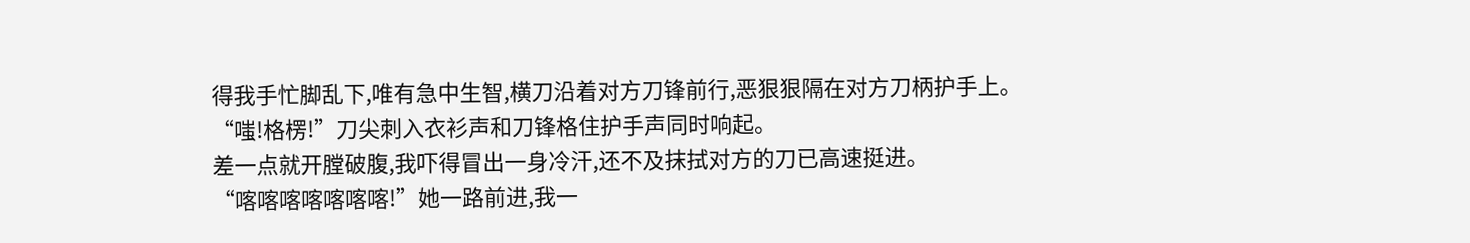得我手忙脚乱下,唯有急中生智,横刀沿着对方刀锋前行,恶狠狠隔在对方刀柄护手上。
“嗤!格楞!”刀尖刺入衣衫声和刀锋格住护手声同时响起。
差一点就开膛破腹,我吓得冒出一身冷汗,还不及抹拭对方的刀已高速挺进。
“喀喀喀喀喀喀喀!”她一路前进,我一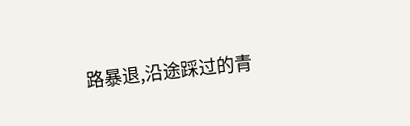路暴退,沿途踩过的青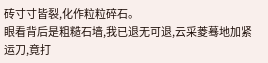砖寸寸皆裂,化作粒粒碎石。
眼看背后是粗糙石墙,我已退无可退,云采菱蓦地加紧运刀,竟打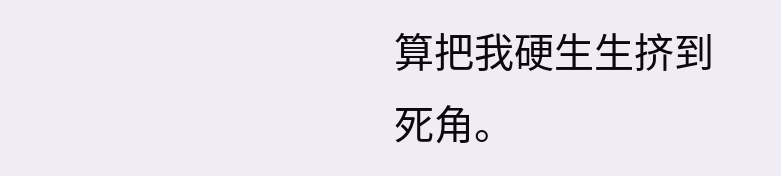算把我硬生生挤到死角。